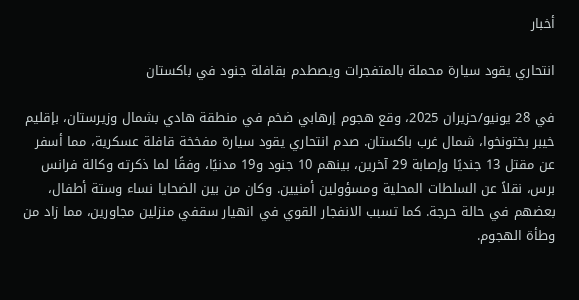أخبار

انتحاري يقود سيارة محملة بالمتفجرات ويصطدم بقافلة جنود في باكستان

في 28 يونيو/حزيران 2025، وقع هجوم إرهابي ضخم في منطقة هادي بشمال وزيرستان، بإقليم خيبر بختونخوا، شمال غرب باكستان. صدم انتحاري يقود سيارة مفخخة قافلة عسكرية، مما أسفر عن مقتل 13 جنديًا وإصابة 29 آخرين، بينهم 10 جنود و19 مدنيًا، وفقًا لما ذكرته وكالة فرانس برس، نقلاً عن السلطات المحلية ومسؤولين أمنيين. وكان من بين الضحايا نساء وستة أطفال، بعضهم في حالة حرجة. كما تسبب الانفجار القوي في انهيار سقفي منزلين مجاورين، مما زاد من وطأة الهجوم.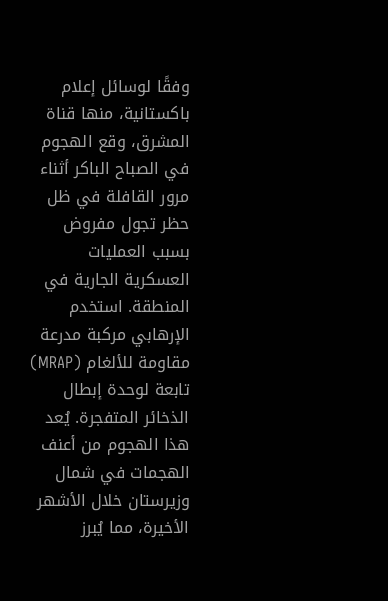وفقًا لوسائل إعلام باكستانية، منها قناة المشرق، وقع الهجوم في الصباح الباكر أثناء مرور القافلة في ظل حظر تجول مفروض بسبب العمليات العسكرية الجارية في المنطقة. استخدم الإرهابي مركبة مدرعة مقاومة للألغام (MRAP) تابعة لوحدة إبطال الذخائر المتفجرة. يُعد هذا الهجوم من أعنف الهجمات في شمال وزيرستان خلال الأشهر الأخيرة، مما يُبرز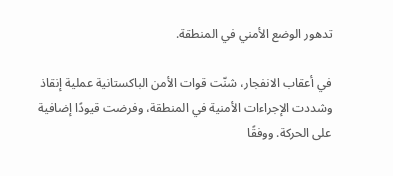تدهور الوضع الأمني في المنطقة.

في أعقاب الانفجار، شنّت قوات الأمن الباكستانية عملية إنقاذ وشددت الإجراءات الأمنية في المنطقة، وفرضت قيودًا إضافية على الحركة. ووفقًا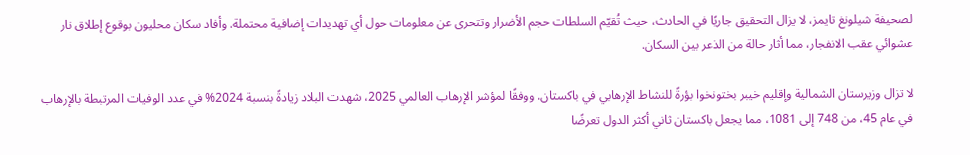لصحيفة شيلونغ تايمز، لا يزال التحقيق جاريًا في الحادث، حيث تُقيّم السلطات حجم الأضرار وتتحرى عن معلومات حول أي تهديدات إضافية محتملة. وأفاد سكان محليون بوقوع إطلاق نار عشوائي عقب الانفجار، مما أثار حالة من الذعر بين السكان.

لا تزال وزيرستان الشمالية وإقليم خيبر بختونخوا بؤرةً للنشاط الإرهابي في باكستان. ووفقًا لمؤشر الإرهاب العالمي 2025، شهدت البلاد زيادةً بنسبة 2024% في عدد الوفيات المرتبطة بالإرهاب في عام 45، من 748 إلى 1081، مما يجعل باكستان ثاني أكثر الدول تعرضًا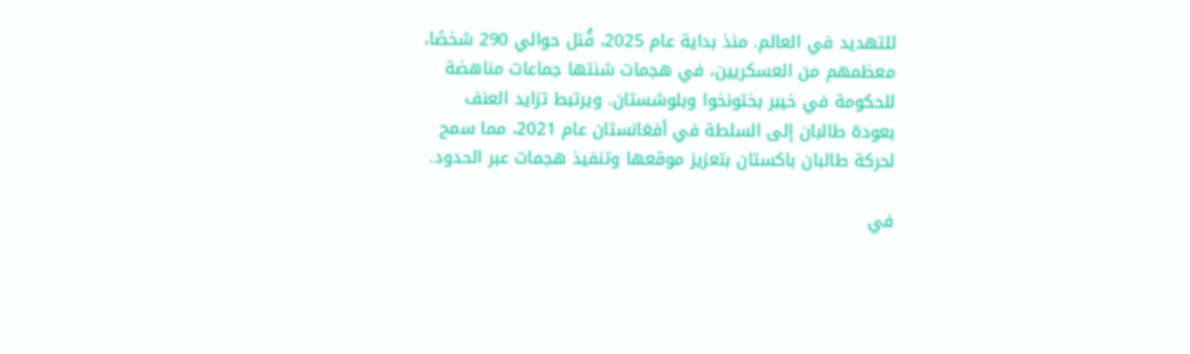للتهديد في العالم. منذ بداية عام 2025، قُتل حوالي 290 شخصًا، معظمهم من العسكريين، في هجمات شنتها جماعات مناهضة للحكومة في خيبر بختونخوا وبلوشستان. ويرتبط تزايد العنف بعودة طالبان إلى السلطة في أفغانستان عام 2021، مما سمح لحركة طالبان باكستان بتعزيز موقعها وتنفيذ هجمات عبر الحدود.

في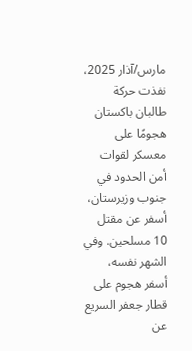مارس/آذار 2025، نفذت حركة طالبان باكستان هجومًا على معسكر لقوات أمن الحدود في جنوب وزيرستان، أسفر عن مقتل 10 مسلحين. وفي الشهر نفسه، أسفر هجوم على قطار جعفر السريع عن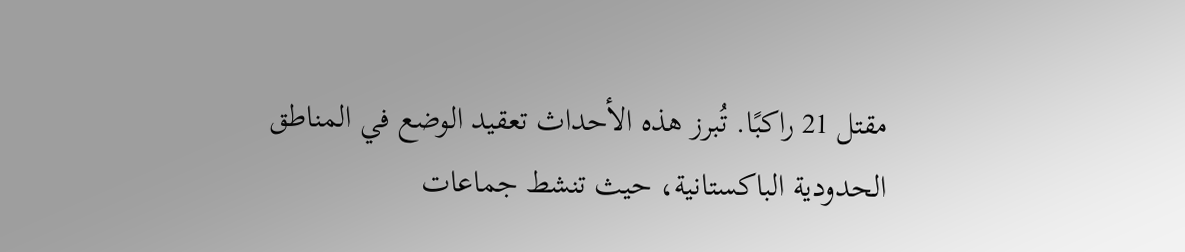مقتل 21 راكبًا. تُبرز هذه الأحداث تعقيد الوضع في المناطق الحدودية الباكستانية، حيث تنشط جماعات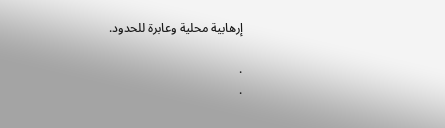إرهابية محلية وعابرة للحدود.

.
.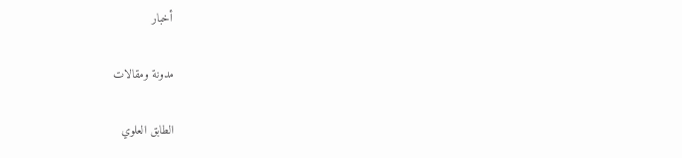أخبار

مدونة ومقالات

الطابق العلوي